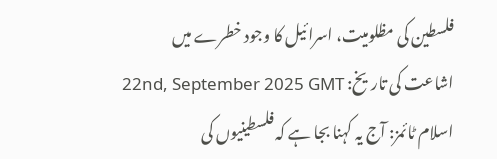فلسطین کی مظلومیت، اسرائیل کا وجود خطرے میں
اشاعت کی تاریخ: 22nd, September 2025 GMT
اسلام ٹائمز: آج یہ کہنا بجا ہے کہ فلسطینیوں کی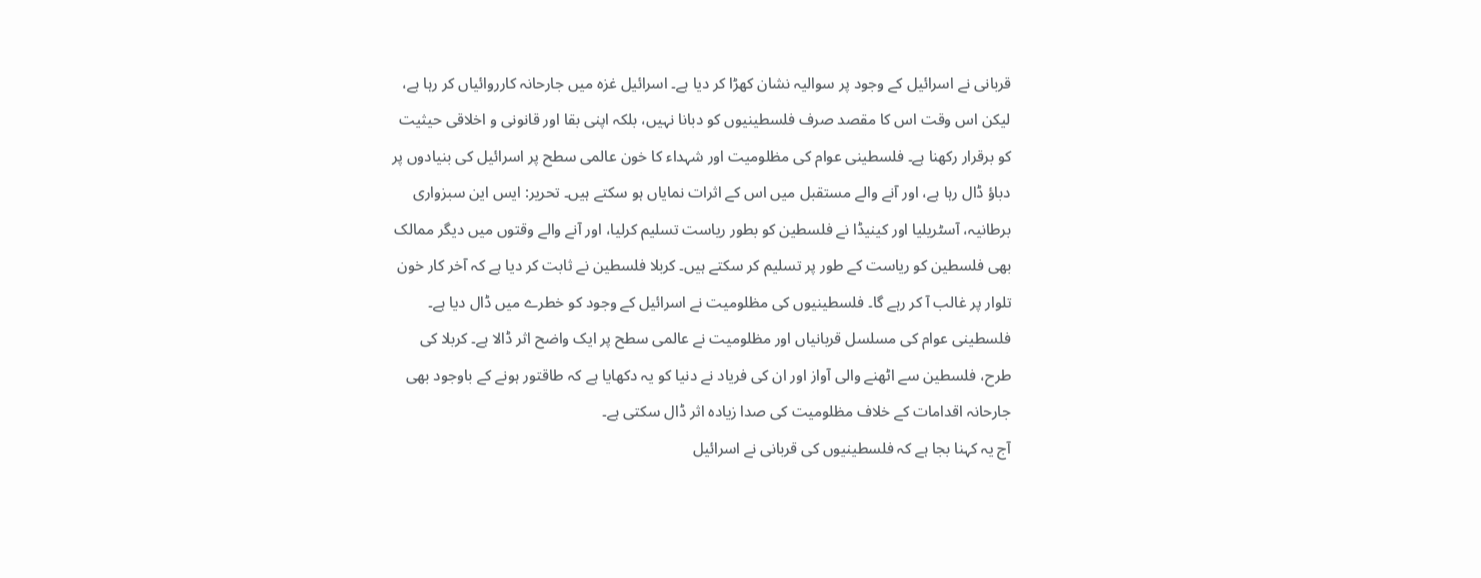قربانی نے اسرائیل کے وجود پر سوالیہ نشان کھڑا کر دیا ہے۔ اسرائیل غزہ میں جارحانہ کارروائیاں کر رہا ہے، لیکن اس وقت اس کا مقصد صرف فلسطینیوں کو دبانا نہیں، بلکہ اپنی بقا اور قانونی و اخلاقی حیثیت کو برقرار رکھنا ہے۔ فلسطینی عوام کی مظلومیت اور شہداء کا خون عالمی سطح پر اسرائیل کی بنیادوں پر دباؤ ڈال رہا ہے، اور آنے والے مستقبل میں اس کے اثرات نمایاں ہو سکتے ہیں۔ تحریر: ایس این سبزواری
برطانیہ، آسٹریلیا اور کینیڈا نے فلسطین کو بطور ریاست تسلیم کرلیا، اور آنے والے وقتوں میں دیگر ممالک بھی فلسطین کو ریاست کے طور پر تسلیم کر سکتے ہیں۔ کربلا فلسطین نے ثابت کر دیا ہے کہ آخر کار خون تلوار پر غالب آ کر رہے گا۔ فلسطینیوں کی مظلومیت نے اسرائیل کے وجود کو خطرے میں ڈال دیا ہے۔ فلسطینی عوام کی مسلسل قربانیاں اور مظلومیت نے عالمی سطح پر ایک واضح اثر ڈالا ہے۔ کربلا کی طرح، فلسطین سے اٹھنے والی آواز اور ان کی فریاد نے دنیا کو یہ دکھایا ہے کہ طاقتور ہونے کے باوجود بھی جارحانہ اقدامات کے خلاف مظلومیت کی صدا زیادہ اثر ڈال سکتی ہے۔
آج یہ کہنا بجا ہے کہ فلسطینیوں کی قربانی نے اسرائیل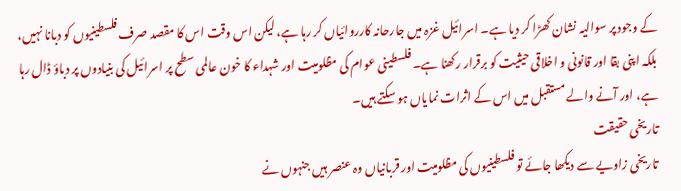کے وجود پر سوالیہ نشان کھڑا کر دیا ہے۔ اسرائیل غزہ میں جارحانہ کارروائیاں کر رہا ہے، لیکن اس وقت اس کا مقصد صرف فلسطینیوں کو دبانا نہیں، بلکہ اپنی بقا اور قانونی و اخلاقی حیثیت کو برقرار رکھنا ہے۔ فلسطینی عوام کی مظلومیت اور شہداء کا خون عالمی سطح پر اسرائیل کی بنیادوں پر دباؤ ڈال رہا ہے، اور آنے والے مستقبل میں اس کے اثرات نمایاں ہو سکتے ہیں۔
تاریخی حقیقت
تاریخی زاویے سے دیکھا جائے تو فلسطینیوں کی مظلومیت اور قربانیاں وہ عنصر ہیں جنہوں نے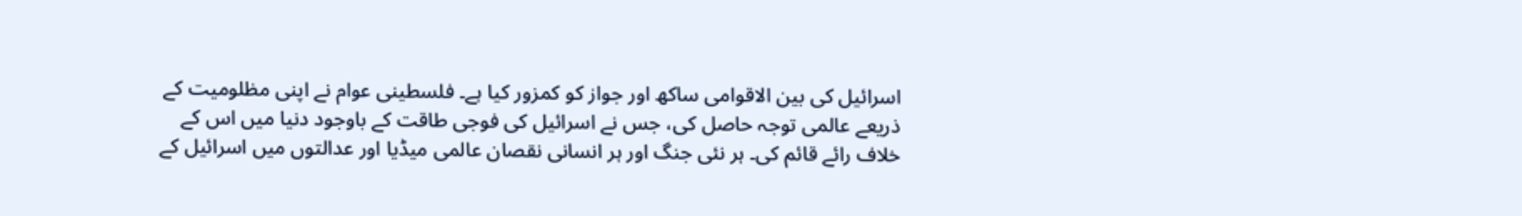اسرائیل کی بین الاقوامی ساکھ اور جواز کو کمزور کیا ہے۔ فلسطینی عوام نے اپنی مظلومیت کے ذریعے عالمی توجہ حاصل کی، جس نے اسرائیل کی فوجی طاقت کے باوجود دنیا میں اس کے خلاف رائے قائم کی۔ ہر نئی جنگ اور ہر انسانی نقصان عالمی میڈیا اور عدالتوں میں اسرائیل کے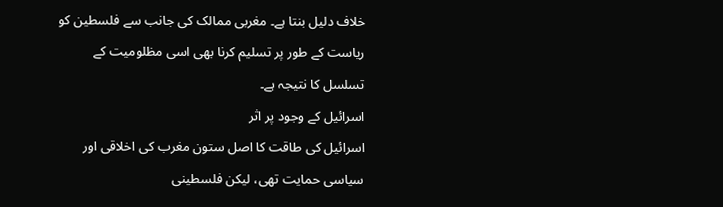خلاف دلیل بنتا ہے۔ مغربی ممالک کی جانب سے فلسطین کو ریاست کے طور پر تسلیم کرنا بھی اسی مظلومیت کے تسلسل کا نتیجہ ہے۔
اسرائیل کے وجود پر اثر
اسرائیل کی طاقت کا اصل ستون مغرب کی اخلاقی اور سیاسی حمایت تھی، لیکن فلسطینی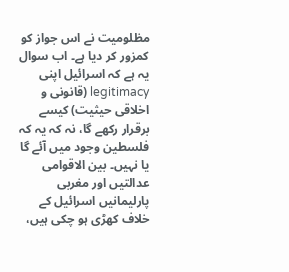مظلومیت نے اس جواز کو کمزور کر دیا ہے۔ اب سوال یہ ہے کہ اسرائیل اپنی legitimacy (قانونی و اخلاقی حیثیت) کیسے برقرار رکھے گا، نہ کہ یہ کہ فلسطین وجود میں آئے گا یا نہیں۔ بین الاقوامی عدالتیں اور مغربی پارلیمانیں اسرائیل کے خلاف کھڑی ہو چکی ہیں،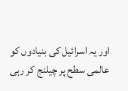اور یہ اسرائیل کی بنیادوں کو عالمی سطح پر چیلنج کر رہی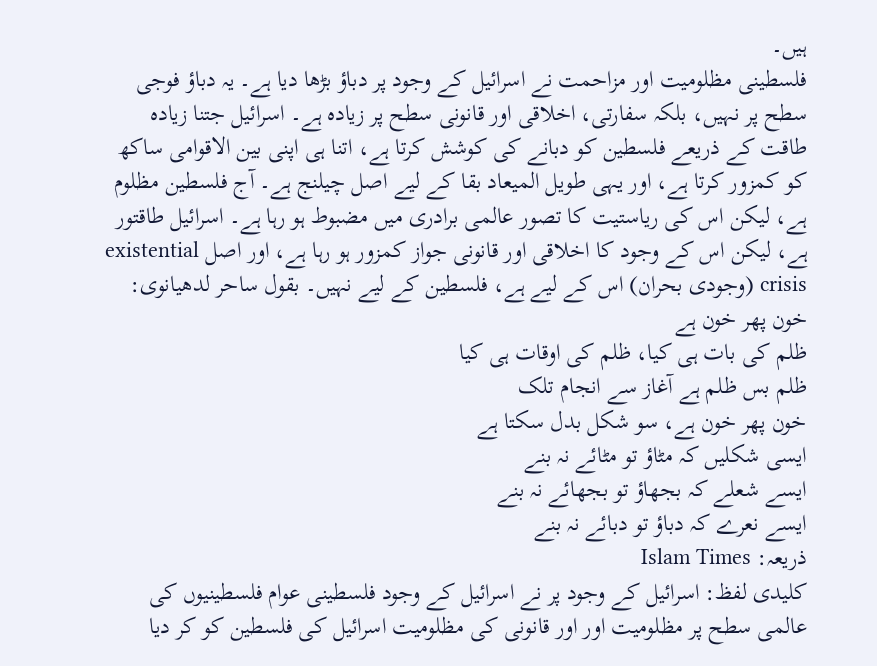ہیں۔
فلسطینی مظلومیت اور مزاحمت نے اسرائیل کے وجود پر دباؤ بڑھا دیا ہے۔ یہ دباؤ فوجی سطح پر نہیں، بلکہ سفارتی، اخلاقی اور قانونی سطح پر زیادہ ہے۔ اسرائیل جتنا زیادہ طاقت کے ذریعے فلسطین کو دبانے کی کوشش کرتا ہے، اتنا ہی اپنی بین الاقوامی ساکھ کو کمزور کرتا ہے، اور یہی طویل المیعاد بقا کے لیے اصل چیلنج ہے۔ آج فلسطین مظلوم ہے، لیکن اس کی ریاستیت کا تصور عالمی برادری میں مضبوط ہو رہا ہے۔ اسرائیل طاقتور ہے، لیکن اس کے وجود کا اخلاقی اور قانونی جواز کمزور ہو رہا ہے، اور اصل existential crisis (وجودی بحران) اس کے لیے ہے، فلسطین کے لیے نہیں۔ بقول ساحر لدھیانوی:
خون پھر خون ہے
ظلم کی بات ہی کیا، ظلم کی اوقات ہی کیا
ظلم بس ظلم ہے آغاز سے انجام تلک
خون پھر خون ہے، سو شکل بدل سکتا ہے
ایسی شکلیں کہ مٹاؤ تو مٹائے نہ بنے
ایسے شعلے کہ بجھاؤ تو بجھائے نہ بنے
ایسے نعرے کہ دباؤ تو دبائے نہ بنے
ذریعہ: Islam Times
کلیدی لفظ: اسرائیل کے وجود پر نے اسرائیل کے وجود فلسطینی عوام فلسطینیوں کی عالمی سطح پر مظلومیت اور اور قانونی کی مظلومیت اسرائیل کی فلسطین کو کر دیا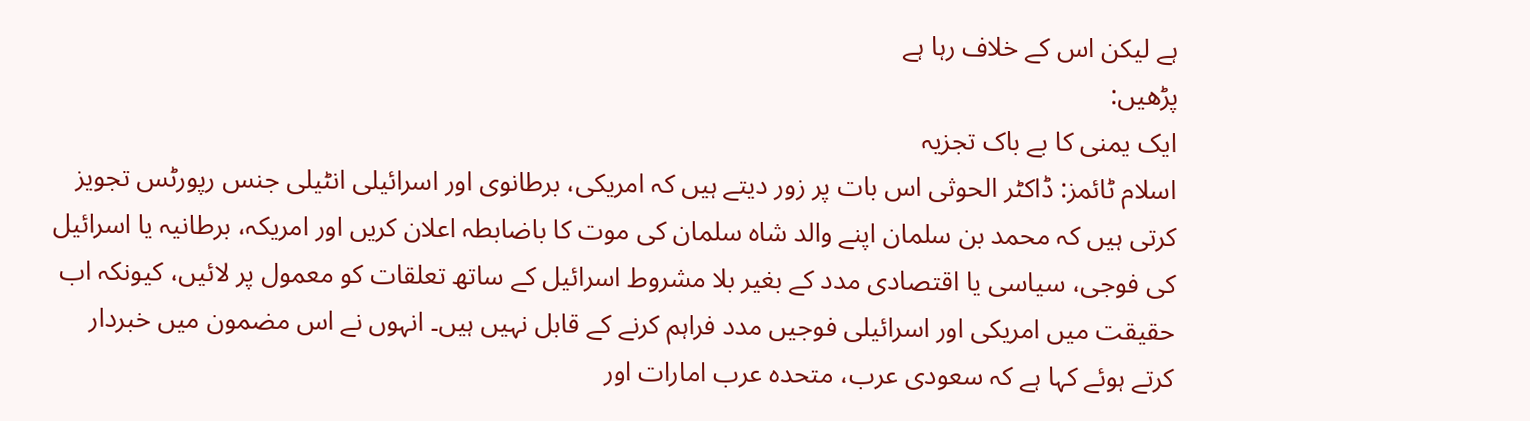ہے لیکن اس کے خلاف رہا ہے
پڑھیں:
ایک یمنی کا بے باک تجزیہ
اسلام ٹائمز: ڈاکٹر الحوثی اس بات پر زور دیتے ہیں کہ امریکی، برطانوی اور اسرائیلی انٹیلی جنس رپورٹس تجویز کرتی ہیں کہ محمد بن سلمان اپنے والد شاہ سلمان کی موت کا باضابطہ اعلان کریں اور امریکہ، برطانیہ یا اسرائیل کی فوجی، سیاسی یا اقتصادی مدد کے بغیر بلا مشروط اسرائیل کے ساتھ تعلقات کو معمول پر لائیں، کیونکہ اب حقیقت میں امریکی اور اسرائیلی فوجیں مدد فراہم کرنے کے قابل نہیں ہیں۔ انہوں نے اس مضمون میں خبردار کرتے ہوئے کہا ہے کہ سعودی عرب، متحدہ عرب امارات اور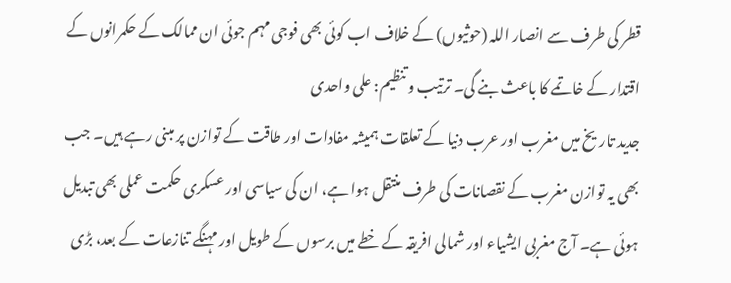قطر کی طرف سے انصار اللہ (حوثیوں) کے خلاف اب کوئی بھی فوجی مہم جوئی ان ممالک کے حکمرانوں کے اقتدار کے خاتمے کا باعث بنے گی۔ ترتیب و تنظیم: علی واحدی
جدید تاریخ میں مغرب اور عرب دنیا کے تعلقات ہمیشہ مفادات اور طاقت کے توازن پر مبنی رہے ہیں۔ جب بھی یہ توازن مغرب کے نقصانات کی طرف منتقل ہوا ہے، ان کی سیاسی اور عسکری حکمت عملی بھی تبدیل ہوئی ہے۔ آج مغربی ایشیاء اور شمالی افریقہ کے خطے میں برسوں کے طویل اور مہنگے تنازعات کے بعد، بڑی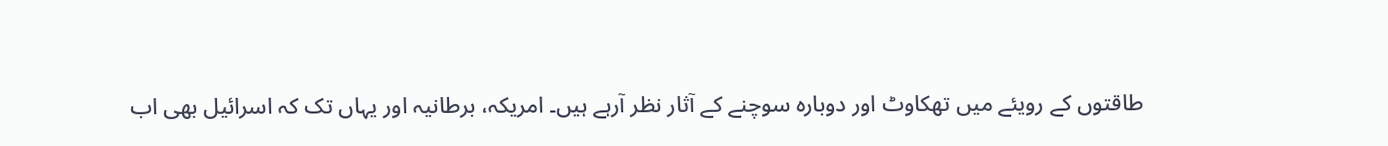طاقتوں کے رویئے میں تھکاوٹ اور دوبارہ سوچنے کے آثار نظر آرہے ہیں۔ امریکہ، برطانیہ اور یہاں تک کہ اسرائیل بھی اب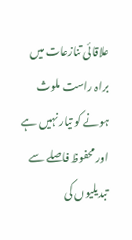علاقائی تنازعات میں براہ راست ملوث ہونے کو تیار نہیں ہے اور محفوظ فاصلے سے تبدیلیوں کی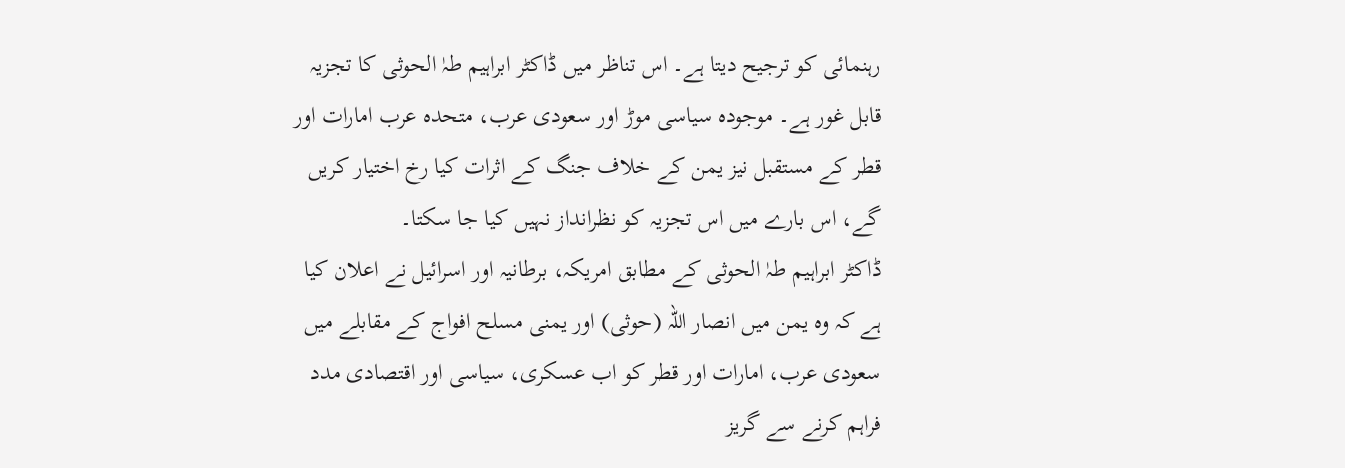رہنمائی کو ترجیح دیتا ہے۔ اس تناظر میں ڈاکٹر ابراہیم طہٰ الحوثی کا تجزیہ قابل غور ہے۔ موجودہ سیاسی موڑ اور سعودی عرب، متحدہ عرب امارات اور قطر کے مستقبل نیز یمن کے خلاف جنگ کے اثرات کیا رخ اختیار کریں گے، اس بارے میں اس تجزیہ کو نظرانداز نہیں کیا جا سکتا۔
ڈاکٹر ابراہیم طہٰ الحوثی کے مطابق امریکہ، برطانیہ اور اسرائیل نے اعلان کیا ہے کہ وہ یمن میں انصار اللہ (حوثی) اور یمنی مسلح افواج کے مقابلے میں سعودی عرب، امارات اور قطر کو اب عسکری، سیاسی اور اقتصادی مدد فراہم کرنے سے گریز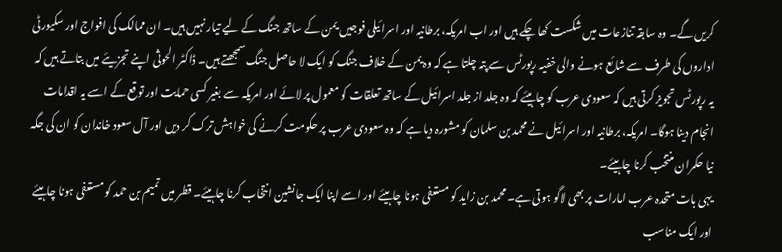کریں گے۔ وہ سابقہ تنازعات میں شکست کھا چکے ہیں اور اب امریکہ، برطانیہ اور اسرائیلی فوجیں یمن کے ساتھ جنگ کے لیے تیار نہیں ہیں۔ ان ممالک کی افواج اور سکیورٹی اداروں کی طرف سے شائع ہونے والی خفیہ رپورٹس سے پتہ چلتا ہے کہ وہ یمن کے خلاف جنگ کو ایک لا حاصل جنگ سمجھتے ہیں۔ ڈاکٹر الحوثی اپنے تجزیئے میں بتاتے ہیں کہ یہ رپورٹس تجویز کرتی ہیں کہ سعودی عرب کو چاہیئے کہ وہ جلد از جلد اسرائیل کے ساتھ تعلقات کو معمول پر لائے اور امریکہ سے بغیر کسی حمایت اور توقع کے اسے یہ اقدامات انجام دینا ہوگا۔ امریکہ، برطانیہ اور اسرائیل نے محمد بن سلمان کو مشورہ دیا ہے کہ وہ سعودی عرب پر حکومت کرنے کی خواہش ترک کر دیں اور آل سعود خاندان کو ان کی جگہ نیا حکمران منتخب کرنا چاہیئے۔
یہی بات متحدہ عرب امارات پر بھی لاگو ہوتی ہے۔ محمد بن زاید کو مستعفی ہونا چاہیئے اور اسے اپنا ایک جانشین انتخاب کرنا چاہیئے۔ قطر میں تمیم بن حمد کو مستعفی ہونا چاہیئے اور ایک مناسب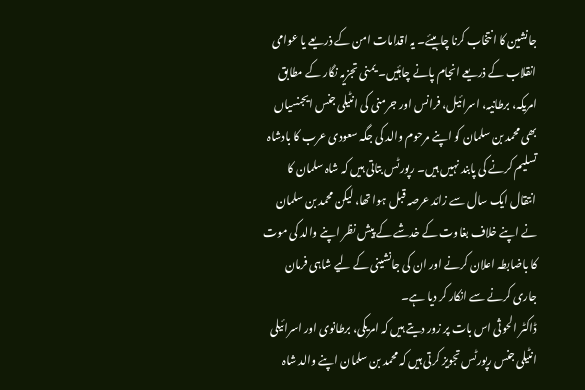جانشین کا انتخاب کرنا چاہیئے۔ یہ اقدامات امن کے ذریعے یا عوامی انقلاب کے ذریعے انجام پانے چاہئیں۔ یمنی تجزیہ نگار کے مطابق امریکہ، برطانیہ، اسرائیل، فرانس اور جرمنی کی انٹیلی جنس ایجنسیاں بھی محمد بن سلمان کو اپنے مرحوم والد کی جگہ سعودی عرب کا بادشاہ تسلیم کرنے کی پابند نہیں ہیں۔ رپورٹس بتاتی ہیں کہ شاہ سلمان کا انتقال ایک سال سے زائد عرصہ قبل ہوا تھا، لیکن محمد بن سلمان نے اپنے خلاف بغاوت کے خدشے کے پیش نظر اپنے والد کی موت کا باضابطہ اعلان کرنے اور ان کی جانشینی کے لیے شاہی فرمان جاری کرنے سے انکار کر دیا ہے۔
ڈاکٹر الحوثی اس بات پر زور دیتے ہیں کہ امریکی، برطانوی اور اسرائیلی انٹیلی جنس رپورٹس تجویز کرتی ہیں کہ محمد بن سلمان اپنے والد شاہ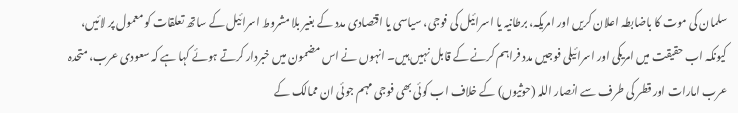سلمان کی موت کا باضابطہ اعلان کریں اور امریکہ، برطانیہ یا اسرائیل کی فوجی، سیاسی یا اقتصادی مدد کے بغیر بلا مشروط اسرائیل کے ساتھ تعلقات کو معمول پر لائیں، کیونکہ اب حقیقت میں امریکی اور اسرائیلی فوجیں مدد فراہم کرنے کے قابل نہیں ہیں۔ انہوں نے اس مضمون میں خبردار کرتے ہوئے کہا ہے کہ سعودی عرب، متحدہ عرب امارات اور قطر کی طرف سے انصار اللہ (حوثیوں) کے خلاف اب کوئی بھی فوجی مہم جوئی ان ممالک کے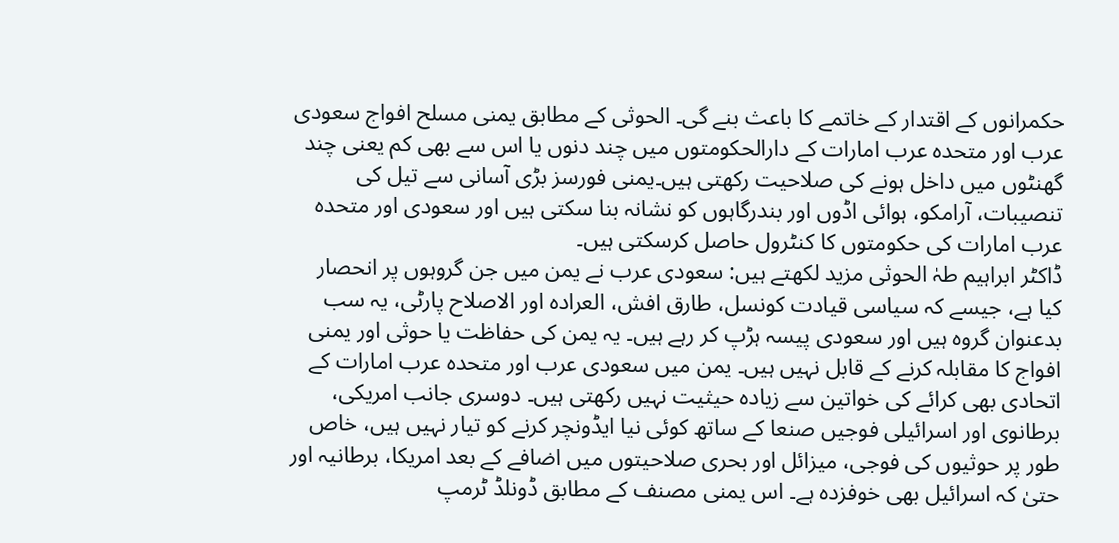حکمرانوں کے اقتدار کے خاتمے کا باعث بنے گی۔ الحوثی کے مطابق یمنی مسلح افواج سعودی عرب اور متحدہ عرب امارات کے دارالحکومتوں میں چند دنوں یا اس سے بھی کم یعنی چند گھنٹوں میں داخل ہونے کی صلاحیت رکھتی ہیں۔یمنی فورسز بڑی آسانی سے تیل کی تنصیبات، آرامکو، ہوائی اڈوں اور بندرگاہوں کو نشانہ بنا سکتی ہیں اور سعودی اور متحدہ عرب امارات کی حکومتوں کا کنٹرول حاصل کرسکتی ہیں۔
ڈاکٹر ابراہیم طہٰ الحوثی مزید لکھتے ہیں: سعودی عرب نے یمن میں جن گروہوں پر انحصار کیا ہے، جیسے کہ سیاسی قیادت کونسل، طارق افش، العرادہ اور الاصلاح پارٹی، یہ سب بدعنوان گروہ ہیں اور سعودی پیسہ ہڑپ کر رہے ہیں۔ یہ یمن کی حفاظت یا حوثی اور یمنی افواج کا مقابلہ کرنے کے قابل نہیں ہیں۔ یمن میں سعودی عرب اور متحدہ عرب امارات کے اتحادی بھی کرائے کی خواتین سے زیادہ حیثیت نہیں رکھتی ہیں۔ دوسری جانب امریکی، برطانوی اور اسرائیلی فوجیں صنعا کے ساتھ کوئی نیا ایڈونچر کرنے کو تیار نہیں ہیں، خاص طور پر حوثیوں کی فوجی، میزائل اور بحری صلاحیتوں میں اضافے کے بعد امریکا، برطانیہ اور حتیٰ کہ اسرائیل بھی خوفزدہ ہے۔ اس یمنی مصنف کے مطابق ڈونلڈ ٹرمپ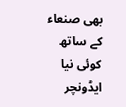بھی صنعاء کے ساتھ کوئی نیا ایڈونچر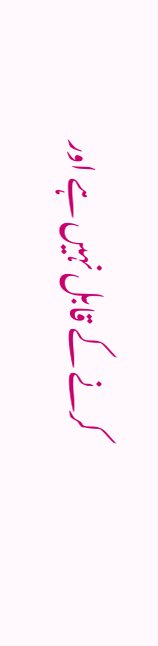کرنے کے قابل نہیں ہے اور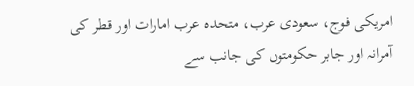امریکی فوج، سعودی عرب، متحدہ عرب امارات اور قطر کی آمرانہ اور جابر حکومتوں کی جانب سے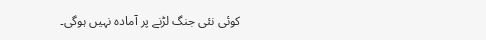کوئی نئی جنگ لڑنے پر آمادہ نہیں ہوگی۔